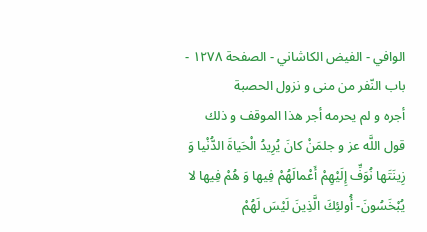الوافي - الفيض الكاشاني - الصفحة ١٢٧٨ - باب النّفر من منى و نزول الحصبة
أجره و لم يحرمه أجر هذا الموقف و ذلك قول اللَّه عز و جلمَنْ كانَ يُرِيدُ الْحَياةَ الدُّنْيا وَ زِينَتَها نُوَفِّ إِلَيْهِمْ أَعْمالَهُمْ فِيها وَ هُمْ فِيها لا يُبْخَسُونَ- أُولئِكَ الَّذِينَ لَيْسَ لَهُمْ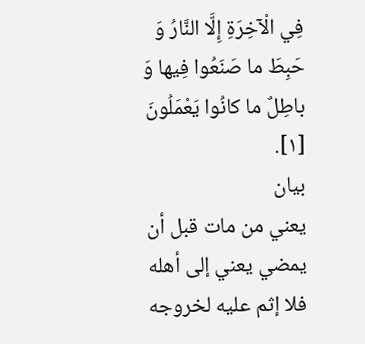فِي الْآخِرَةِ إِلَّا النَّارُ وَ حَبِطَ ما صَنَعُوا فِيها وَ باطِلٌ ما كانُوا يَعْمَلُونَ [١].
بيان
يعني من مات قبل أن يمضي يعني إلى أهله فلا إثم عليه لخروجه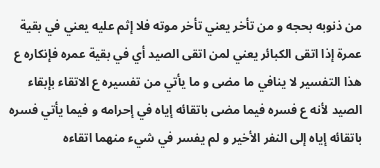من ذنوبه بحجه و من تأخر يعني تأخر موته فلا إثم عليه يعني في بقية عمرة إذا اتقى الكبائر يعني لمن اتقى الصيد أي في بقية عمره فإنكاره ع هذا التفسير لا ينافي ما مضى و ما يأتي من تفسيره ع الاتقاء بإبقاء الصيد لأنه ع فسره فيما مضى باتقائه إياه في إحرامه و فيما يأتي فسره باتقائه إياه إلى النفر الأخير و لم يفسر في شيء منهما اتقاءه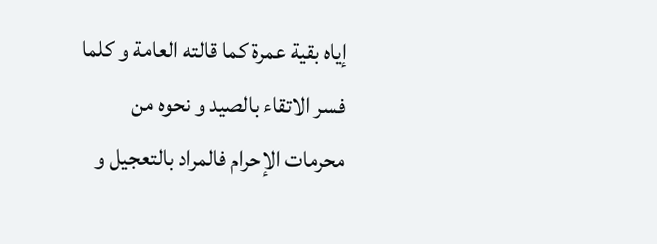إياه بقية عمرة كما قالته العامة و كلما فسر الاتقاء بالصيد و نحوه من محرمات الإحرام فالمراد بالتعجيل و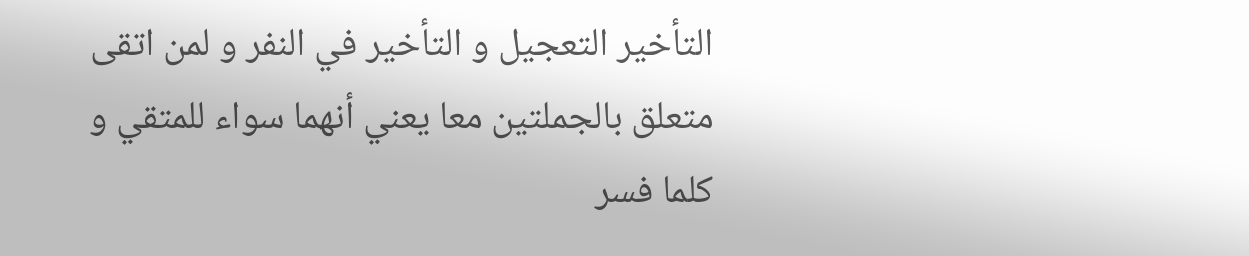التأخير التعجيل و التأخير في النفر و لمن اتقى متعلق بالجملتين معا يعني أنهما سواء للمتقي و كلما فسر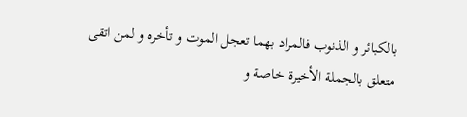بالكبائر و الذنوب فالمراد بهما تعجل الموت و تأخره و لمن اتقى متعلق بالجملة الأخيرة خاصة و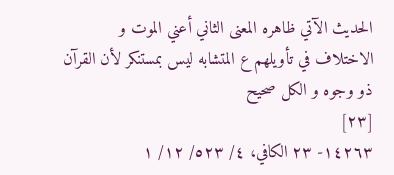الحديث الآتي ظاهره المعنى الثاني أعني الموت و الاختلاف في تأويلهم ع المتشابه ليس بمستنكر لأن القرآن ذو وجوه و الكل صحيح
[٢٣]
١٤٢٦٣- ٢٣ الكافي، ٤/ ٥٢٣/ ١٢/ ١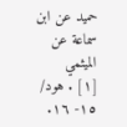حميد عن ابن سماعة عن الميثمي
[١] . هود/ ١٥- ١٦.